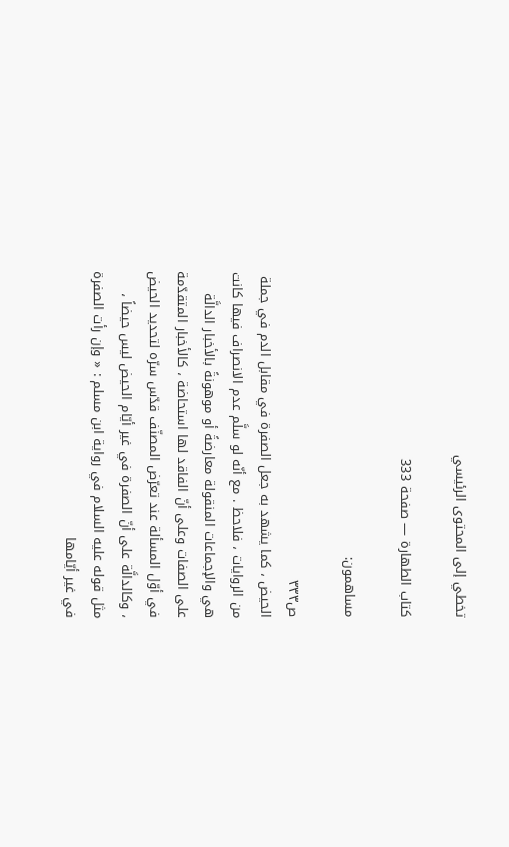تخطي إلى المحتوى الرئيسي

كتاب الطهارة — صفحة 333

مساهمون:

ص٣٣٣
الحيض ، كما يشهد به جعل الصفرة في مقابل الدم في جملة من الروايات ، فلاحظ . مع أنّه لو سلَّم عدم الانصراف فيها كانت هي والإجماعات المنقولة معارضةً أو موهونةً بالأخبار الدالَّة على الصفات وعلى أنّ الفاقد لها استحاضة ، كالأخبار المتقدّمة في أوّل المسألة عند تعرّض المصنّف قدّس سرّه لتحديد الحيض ، وكالدالَّة على أنّ الصفرة في غير أيّام الحيض ليس حيضاً ، مثل قوله عليه السلام في رواية ابن مسلم : « وإن رأت الصفرة في غير أيّامها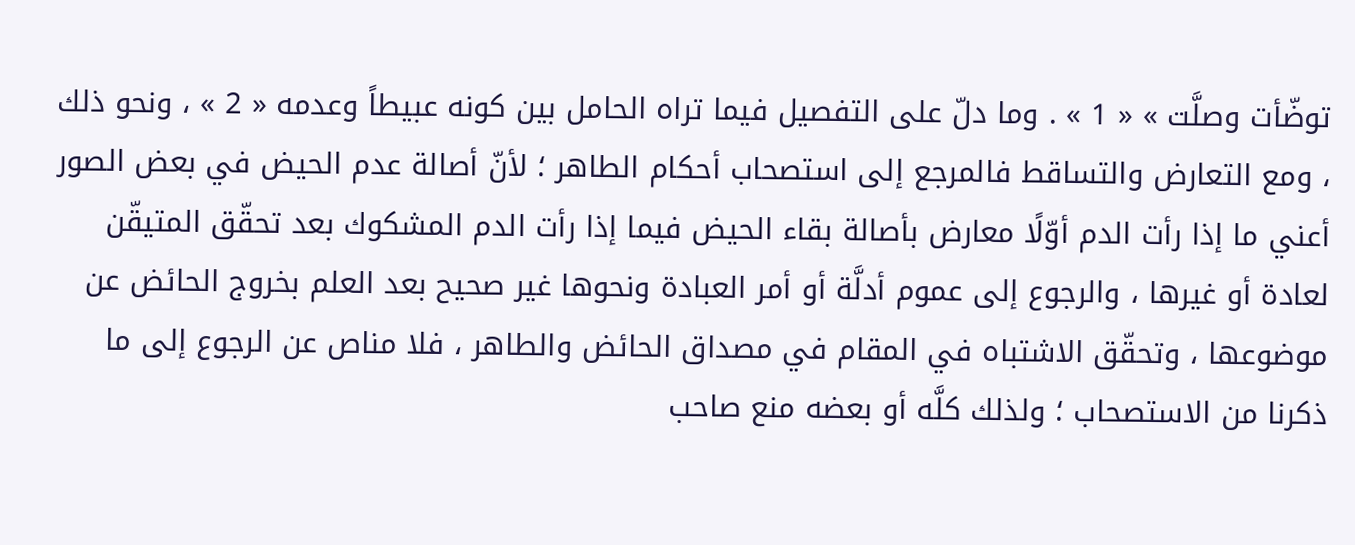توضّأت وصلَّت » « 1 » . وما دلّ على التفصيل فيما تراه الحامل بين كونه عبيطاً وعدمه « 2 » ، ونحو ذلك ، ومع التعارض والتساقط فالمرجع إلى استصحاب أحكام الطاهر ؛ لأنّ أصالة عدم الحيض في بعض الصور أعني ما إذا رأت الدم أوّلًا معارض بأصالة بقاء الحيض فيما إذا رأت الدم المشكوك بعد تحقّق المتيقّن لعادة أو غيرها ، والرجوع إلى عموم أدلَّة أو أمر العبادة ونحوها غير صحيح بعد العلم بخروج الحائض عن موضوعها ، وتحقّق الاشتباه في المقام في مصداق الحائض والطاهر ، فلا مناص عن الرجوع إلى ما ذكرنا من الاستصحاب ؛ ولذلك كلَّه أو بعضه منع صاحب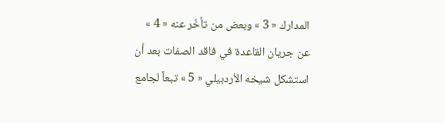المدارك « 3 » وبعض من تأخّر عنه « 4 » عن جريان القاعدة في فاقد الصفات بعد أن استشكل شيخه الأردبيلي « 5 » تبعاً لجامع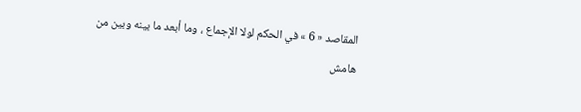المقاصد « 6 » في الحكم لولا الإجماع ، وما أبعد ما بينه وبين من
هامش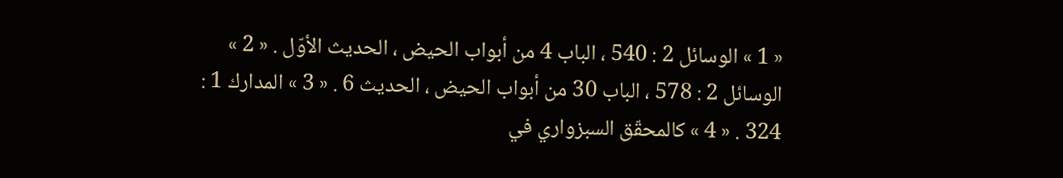« 1 » الوسائل 2 : 540 ، الباب 4 من أبواب الحيض ، الحديث الأوّل . « 2 » الوسائل 2 : 578 ، الباب 30 من أبواب الحيض ، الحديث 6 . « 3 » المدارك 1 : 324 . « 4 » كالمحقّق السبزواري في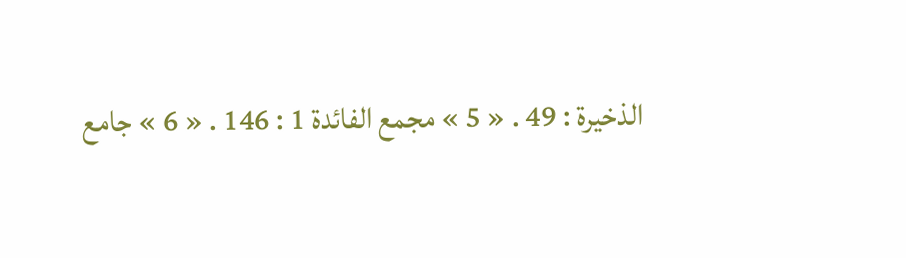الذخيرة : 49 . « 5 » مجمع الفائدة 1 : 146 . « 6 » جامع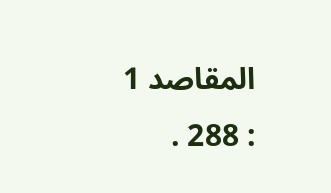المقاصد 1 : 288 .